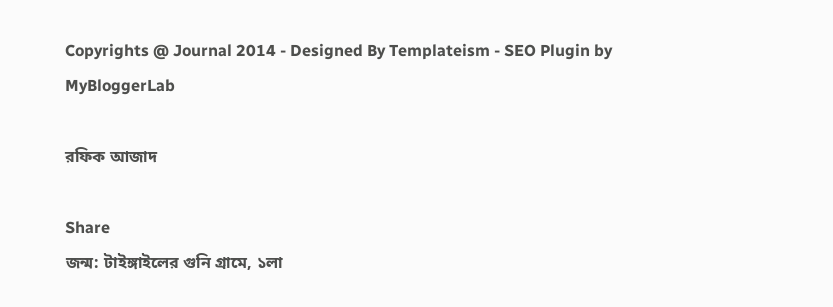Copyrights @ Journal 2014 - Designed By Templateism - SEO Plugin by MyBloggerLab

রফিক আজাদ

Share
জন্ম: টাইঙ্গাইলের গুনি গ্রামে, ১লা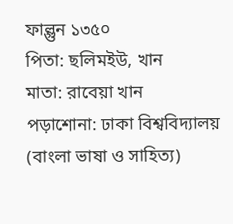ফাল্গুন ১৩৫০
পিতা: ছলিমইউ, খান
মাতা: রাবেয়া খান
পড়াশোনা: ঢাকা বিশ্ববিদ্যালয় (বাংলা ভাষা ও সাহিত্য)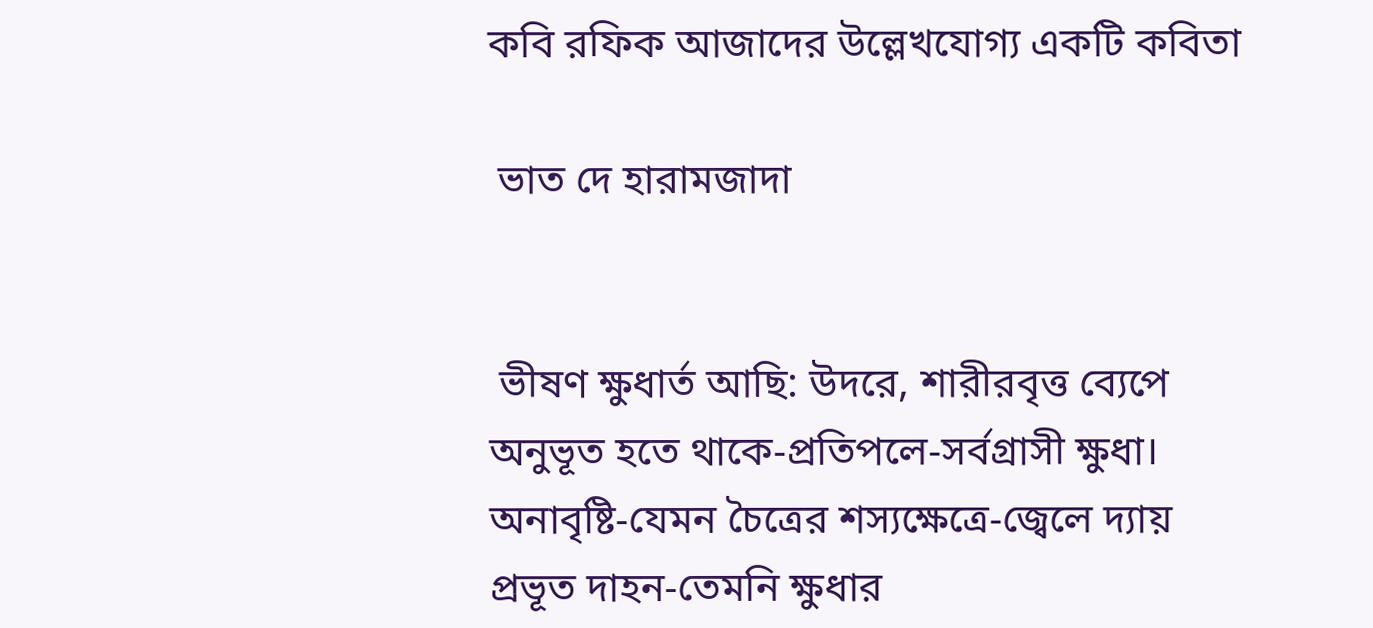কবি রফিক আজাদের উল্লেখযোগ্য একটি কবিতা

 ভাত দে হারামজাদা


 ভীষণ ক্ষুধার্ত আছি: উদরে, শারীরবৃত্ত ব্যেপে
অনুভূত হতে থাকে-প্রতিপলে-সর্বগ্রাসী ক্ষুধা।
অনাবৃষ্টি-যেমন চৈত্রের শস্যক্ষেত্রে-জ্বেলে দ্যায়
প্রভূত দাহন-তেমনি ক্ষুধার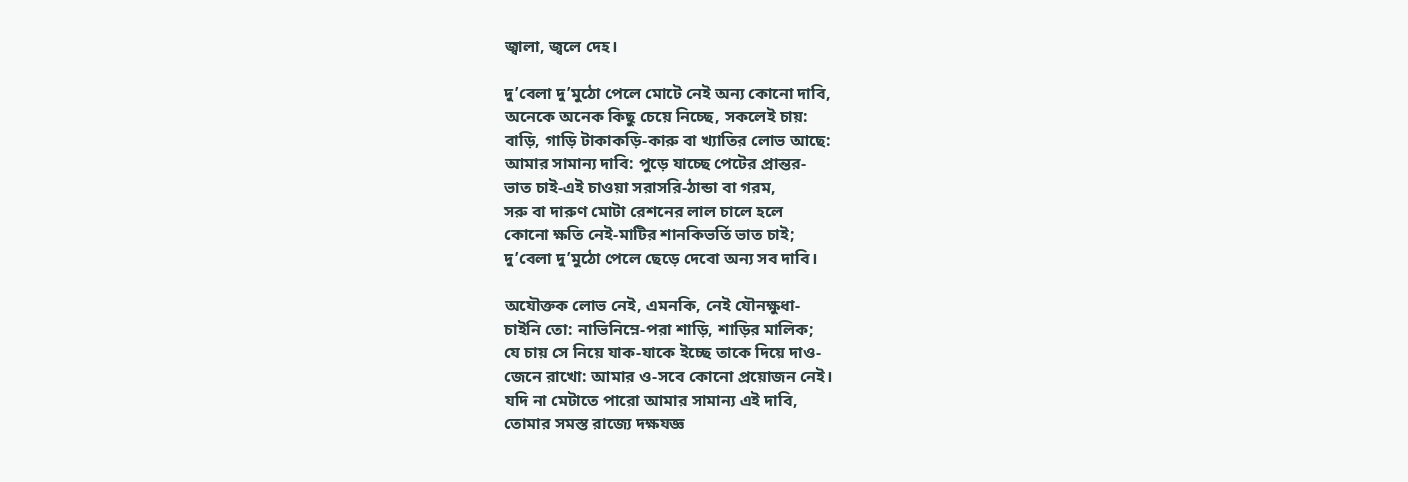জ্বালা, জ্বলে দেহ।

দু’বেলা দু’মুঠো পেলে মোটে নেই অন্য কোনো দাবি,
অনেকে অনেক কিছু চেয়ে নিচ্ছে, সকলেই চায়:
বাড়ি, গাড়ি টাকাকড়ি-কারু বা খ্যাতির লোভ আছে:
আমার সামান্য দাবি: পুড়ে যাচ্ছে পেটের প্রান্তর-
ভাত চাই-এই চাওয়া সরাসরি-ঠান্ডা বা গরম,
সরু বা দারুণ মোটা রেশনের লাল চালে হলে
কোনো ক্ষতি নেই-মাটির শানকিভর্তি ভাত চাই;
দু’বেলা দু’মুঠো পেলে ছেড়ে দেবো অন্য সব দাবি।

অযৌক্তক লোভ নেই, এমনকি, নেই যৌনক্ষুধা-
চাইনি তো: নাভিনিম্নে-পরা শাড়ি, শাড়ির মালিক;
যে চায় সে নিয়ে যাক-যাকে ইচ্ছে তাকে দিয়ে দাও-
জেনে রাখো: আমার ও-সবে কোনো প্রয়োজন নেই।
যদি না মেটাতে পারো আমার সামান্য এই দাবি,
তোমার সমস্ত রাজ্যে দক্ষযজ্ঞ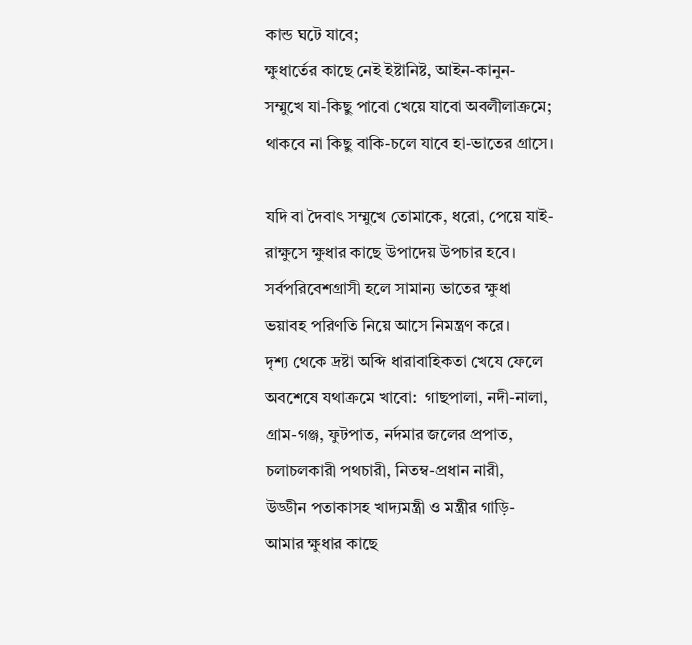কান্ড ঘটে যাবে;
ক্ষুধার্তের কাছে নেই ইষ্টানিষ্ট, আইন-কানুন-
সম্মুখে যা-কিছু পাবো খেয়ে যাবো অবলীলাক্রমে;
থাকবে না কিছু বাকি-চলে যাবে হা-ভাতের গ্রাসে।

যদি বা দৈবাৎ সম্মুখে তোমাকে, ধরো, পেয়ে যাই-
রাক্ষুসে ক্ষুধার কাছে উপাদেয় উপচার হবে।
সর্বপরিবেশগ্রাসী হলে সামান্য ভাতের ক্ষুধা
ভয়াবহ পরিণতি নিয়ে আসে নিমন্ত্রণ করে।
দৃশ্য থেকে দ্রষ্টা অব্দি ধারাবাহিকতা খেযে ফেলে
অবশেষে যথাক্রমে খাবো:  গাছপালা, নদী-নালা,
গ্রাম-গঞ্জ, ফুটপাত, নর্দমার জলের প্রপাত,
চলাচলকারী পথচারী, নিতম্ব-প্রধান নারী,
উড্ডীন পতাকাসহ খাদ্যমন্ত্রী ও মন্ত্রীর গাড়ি-
আমার ক্ষুধার কাছে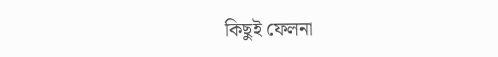কিছুই ফেলনা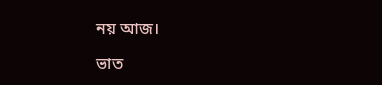নয় আজ।

ভাত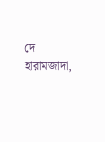দে হারামজাদা,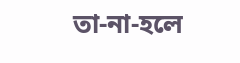তা-না-হলে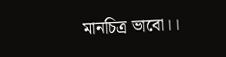মানচিত্র ভাবো।।